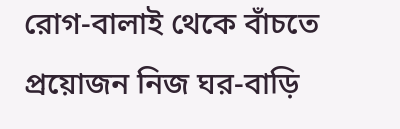রোগ-বালাই থেকে বাঁচতে প্রয়োজন নিজ ঘর-বাড়ি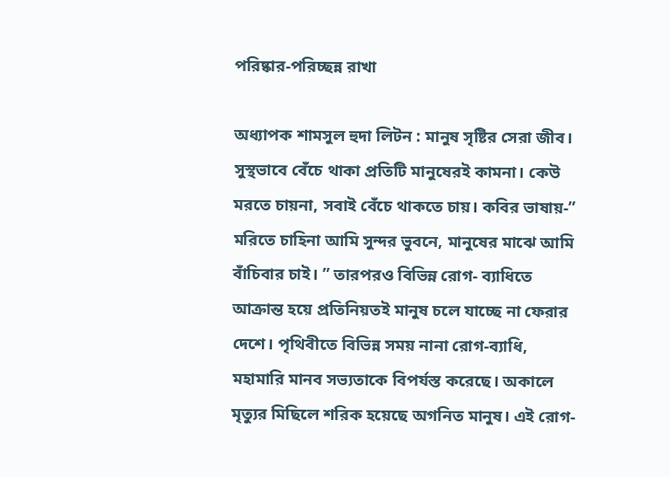পরিষ্কার-পরিচ্ছন্ন রাখা

অধ্যাপক শামসুল হুদা লিটন : মানুষ সৃষ্টির সেরা জীব। সুস্থভাবে বেঁচে থাকা প্রতিটি মানুষেরই কামনা। কেউ মরতে চায়না, সবাই বেঁচে থাকতে চায়। কবির ভাষায়-” মরিতে চাহিনা আমি সুন্দর ভুবনে, মানুষের মাঝে আমি বাঁচিবার চাই। ” তারপরও বিভিন্ন রোগ- ব্যাধিতে আক্রান্ত হয়ে প্রতিনিয়তই মানুষ চলে যাচ্ছে না ফেরার দেশে। পৃথিবীতে বিভিন্ন সময় নানা রোগ-ব্যাধি, মহামারি মানব সভ্যতাকে বিপর্যস্ত করেছে। অকালে মৃত্যুর মিছিলে শরিক হয়েছে অগনিত মানুষ। এই রোগ-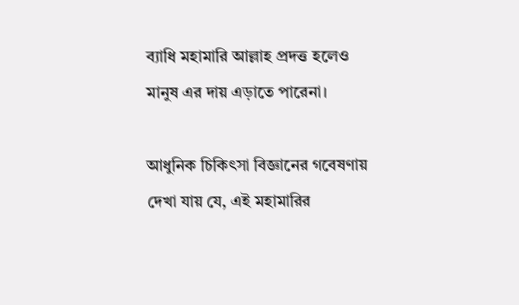ব্যাধি মহামারি আল্লাহ প্রদত্ত হলেও মানুষ এর দায় এড়াতে পারেনা।

আধুনিক চিকিৎসা বিজ্ঞানের গবেষণায় দেখা যায় যে, এই মহামারির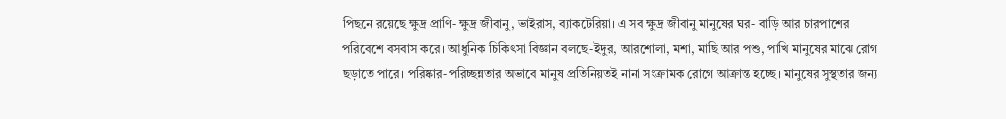পিছনে রয়েছে ক্ষুদ্র প্রাণি- ক্ষুদ্র জীবানু, ভাইরাস, ব্যাকটেরিয়া। এ সব ক্ষুদ্র জীবানু মানুষের ঘর- বাড়ি আর চারপাশের পরিবেশে বসবাস করে। আধুনিক চিকিৎসা বিজ্ঞান বলছে-ইদুর, আরশোলা, মশা, মাছি আর পশু, পাখি মানুষের মাঝে রোগ ছড়াতে পারে। পরিষ্কার-পরিচ্ছন্নতার অভাবে মানুষ প্রতিনিয়তই নানা সংক্রামক রোগে আক্রান্ত হচ্ছে। মানুষের সুস্থতার জন্য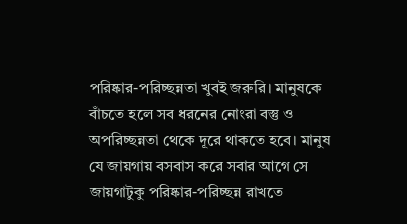পরিষ্কার-পরিচ্ছন্নতা খুবই জরুরি। মানুষকে বাঁচতে হলে সব ধরনের নোংরা বস্তু ও অপরিচ্ছন্নতা থেকে দূরে থাকতে হবে। মানুষ যে জায়গায় বসবাস করে সবার আগে সে জায়গাটুকু পরিষ্কার-পরিচ্ছন্ন রাখতে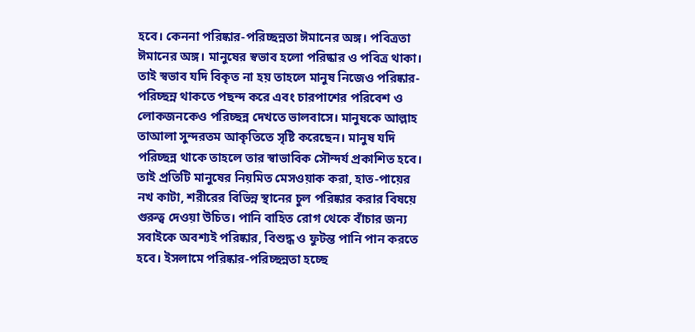হবে। কেননা পরিষ্কার-পরিচ্ছন্নতা ঈমানের অঙ্গ। পবিত্রতা ঈমানের অঙ্গ। মানুষের স্বভাব হলো পরিষ্কার ও পবিত্র থাকা। তাই স্বভাব যদি বিকৃত না হয় তাহলে মানুষ নিজেও পরিষ্কার-পরিচ্ছন্ন থাকতে পছন্দ করে এবং চারপাশের পরিবেশ ও লোকজনকেও পরিচ্ছন্ন দেখতে ভালবাসে। মানুষকে আল্লাহ তাআলা সুন্দরতম আকৃতিতে সৃষ্টি করেছেন। মানুষ যদি পরিচ্ছন্ন থাকে তাহলে তার স্বাভাবিক সৌন্দর্য প্রকাশিত হবে। তাই প্রতিটি মানুষের নিয়মিত মেসওয়াক করা, হাত-পায়ের নখ কাটা, শরীরের বিভিন্ন স্থানের চুল পরিষ্কার করার বিষয়ে গুরুত্ব দেওয়া উচিত। পানি বাহিত রোগ থেকে বাঁচার জন্য সবাইকে অবশ্যই পরিষ্কার, বিশুদ্ধ ও ফুটন্ত পানি পান করতে হবে। ইসলামে পরিষ্কার-পরিচ্ছন্নতা হচ্ছে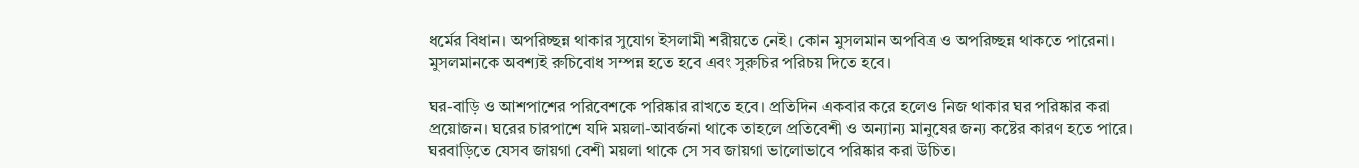ধর্মের বিধান। অপরিচ্ছন্ন থাকার সুযোগ ইসলামী শরীয়তে নেই। কোন মুসলমান অপবিত্র ও অপরিচ্ছন্ন থাকতে পারেনা। মুসলমানকে অবশ্যই রুচিবোধ সম্পন্ন হতে হবে এবং সুরুচির পরিচয় দিতে হবে।

ঘর-বাড়ি ও আশপাশের পরিবেশকে পরিষ্কার রাখতে হবে। প্রতিদিন একবার করে হলেও নিজ থাকার ঘর পরিষ্কার করা প্রয়োজন। ঘরের চারপাশে যদি ময়লা-আবর্জনা থাকে তাহলে প্রতিবেশী ও অন্যান্য মানুষের জন্য কষ্টের কারণ হতে পারে। ঘরবাড়িতে যেসব জায়গা বেশী ময়লা থাকে সে সব জায়গা ভালোভাবে পরিষ্কার করা উচিত।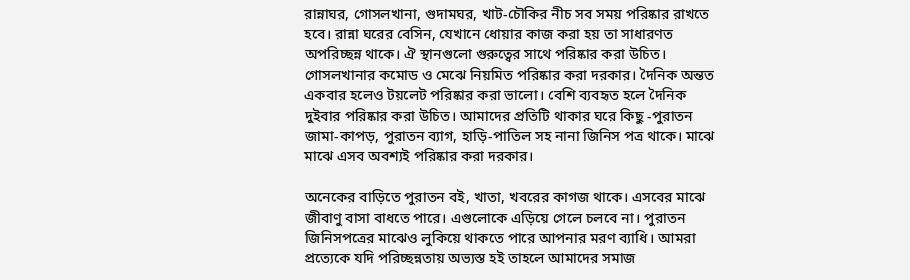রান্নাঘর, গোসলখানা, গুদামঘর, খাট-চৌকির নীচ সব সময় পরিষ্কার রাখতে হবে। রান্না ঘরের বেসিন, যেখানে ধোয়ার কাজ করা হয় তা সাধারণত অপরিচ্ছন্ন থাকে। ঐ স্থানগুলো গুরুত্বের সাথে পরিষ্কার করা উচিত। গোসলখানার কমোড ও মেঝে নিয়মিত পরিষ্কার করা দরকার। দৈনিক অন্তত একবার হলেও টয়লেট পরিষ্কার করা ভালো। বেশি ব্যবহৃত হলে দৈনিক দুইবার পরিষ্কার করা উচিত। আমাদের প্রতিটি থাকার ঘরে কিছু -পুরাতন জামা-কাপড়, পুরাতন ব্যাগ, হাড়ি-পাতিল সহ নানা জিনিস পত্র থাকে। মাঝে মাঝে এসব অবশ্যই পরিষ্কার করা দরকার।

অনেকের বাড়িতে পুরাতন বই, খাতা, খবরের কাগজ থাকে। এসবের মাঝে জীবাণু বাসা বাধতে পারে। এগুলোকে এড়িয়ে গেলে চলবে না। পুরাতন জিনিসপত্রের মাঝেও লুকিয়ে থাকতে পারে আপনার মরণ ব্যাধি। আমরা প্রত্যেকে যদি পরিচ্ছন্নতায় অভ্যস্ত হই তাহলে আমাদের সমাজ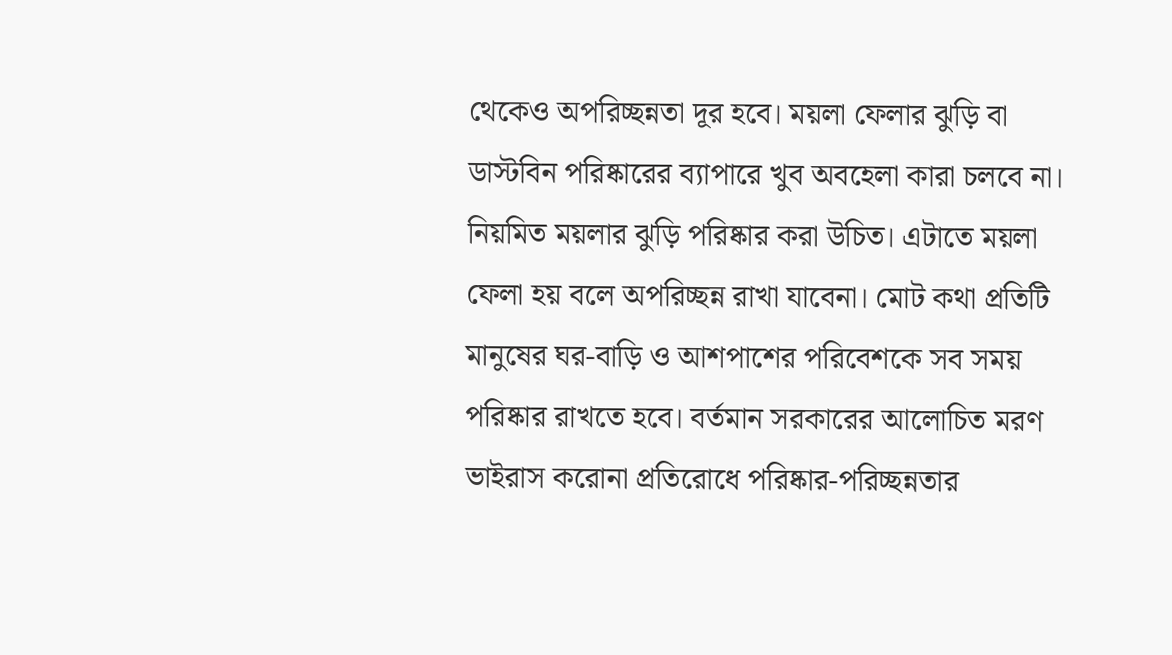থেকেও অপরিচ্ছন্নতা দূর হবে। ময়লা ফেলার ঝুড়ি বা ডাস্টবিন পরিষ্কারের ব্যাপারে খুব অবহেলা কারা চলবে না। নিয়মিত ময়লার ঝুড়ি পরিষ্কার করা উচিত। এটাতে ময়লা ফেলা হয় বলে অপরিচ্ছন্ন রাখা যাবেনা। মোট কথা প্রতিটি মানুষের ঘর-বাড়ি ও আশপাশের পরিবেশকে সব সময় পরিষ্কার রাখতে হবে। বর্তমান সরকারের আলোচিত মরণ ভাইরাস করোনা প্রতিরোধে পরিষ্কার-পরিচ্ছন্নতার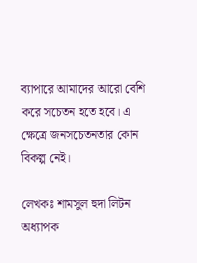ব্যাপারে আমাদের আরো বেশি করে সচেতন হতে হবে। এ ক্ষেত্রে জনসচেতনতার কোন বিকল্প নেই।

লেখকঃ শামসুল হুদা লিটন
অধ্যাপক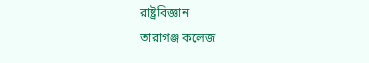রাষ্ট্রবিজ্ঞান
তারাগঞ্জ কলেজ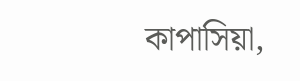কাপাসিয়া,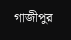গাজীপুর